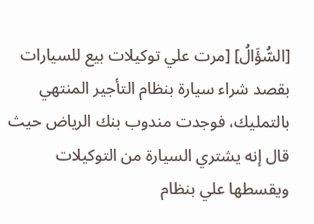[السُّؤَالُ] [مرت علي توكيلات بيع للسيارات بقصد شراء سيارة بنظام التأجير المنتهي بالتمليك، فوجدت مندوب بنك الرياض حيث قال إنه يشتري السيارة من التوكيلات ويقسطها علي بنظام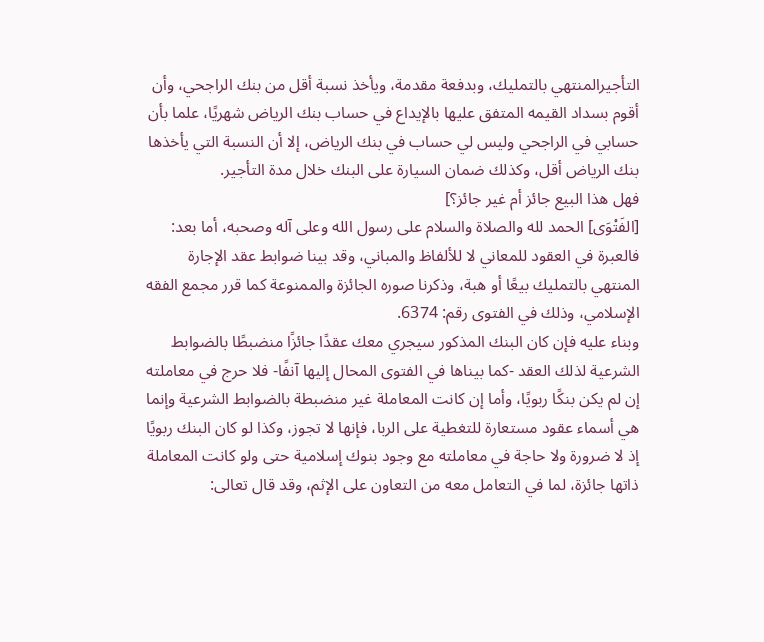التأجيرالمنتهي بالتمليك، وبدفعة مقدمة، ويأخذ نسبة أقل من بنك الراجحي، وأن أقوم بسداد القيمه المتفق عليها بالإيداع في حساب بنك الرياض شهريًا، علما بأن حسابي في الراجحي وليس لي حساب في بنك الرياض، إلا أن النسبة التي يأخذها بنك الرياض أقل، وكذلك ضمان السيارة على البنك خلال مدة التأجير.
فهل هذا البيع جائز أم غير جائز؟]
[الفَتْوَى] الحمد لله والصلاة والسلام على رسول الله وعلى آله وصحبه، أما بعد:
فالعبرة في العقود للمعاني لا للألفاظ والمباني، وقد بينا ضوابط عقد الإجارة المنتهي بالتمليك بيعًا أو هبة، وذكرنا صوره الجائزة والممنوعة كما قرر مجمع الفقه الإسلامي، وذلك في الفتوى رقم: 6374.
وبناء عليه فإن كان البنك المذكور سيجري معك عقدًا جائزًا منضبطًا بالضوابط الشرعية لذلك العقد -كما بيناها في الفتوى المحال إليها آنفًا- فلا حرج في معاملته إن لم يكن بنكًا ربويًا، وأما إن كانت المعاملة غير منضبطة بالضوابط الشرعية وإنما هي أسماء عقود مستعارة للتغطية على الربا، فإنها لا تجوز، وكذا لو كان البنك ربويًا إذ لا ضرورة ولا حاجة في معاملته مع وجود بنوك إسلامية حتى ولو كانت المعاملة ذاتها جائزة، لما في التعامل معه من التعاون على الإثم، وقد قال تعالى: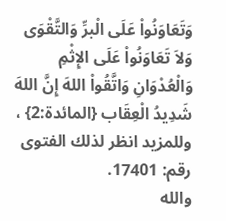وَتَعَاوَنُواْ عَلَى الْبرِّ وَالتَّقْوَى وَلاَ تَعَاوَنُواْ عَلَى الإِثْمِ وَالْعُدْوَانِ وَاتَّقُواْ اللهَ إِنَّ اللهَ شَدِيدُ الْعِقَاب {المائدة:2} ، وللمزيد انظر لذلك الفتوى رقم: 17401.
والله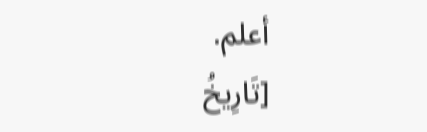أعلم.
[تَارِيخُ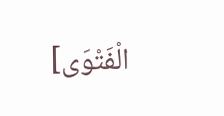الْفَتْوَى]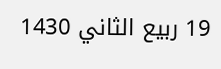19 ربيع الثاني 1430